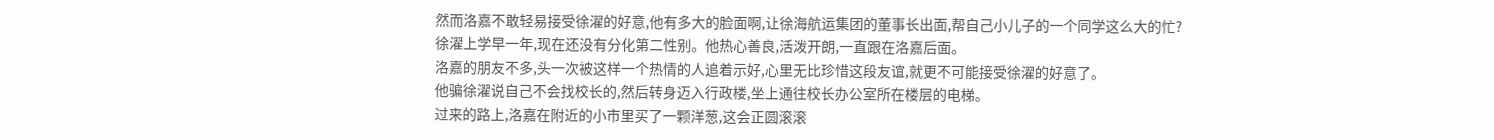然而洛嘉不敢轻易接受徐濯的好意,他有多大的脸面啊,让徐海航运集团的董事长出面,帮自己小儿子的一个同学这么大的忙?
徐濯上学早一年,现在还没有分化第二性别。他热心善良,活泼开朗,一直跟在洛嘉后面。
洛嘉的朋友不多,头一次被这样一个热情的人追着示好,心里无比珍惜这段友谊,就更不可能接受徐濯的好意了。
他骗徐濯说自己不会找校长的,然后转身迈入行政楼,坐上通往校长办公室所在楼层的电梯。
过来的路上,洛嘉在附近的小市里买了一颗洋葱,这会正圆滚滚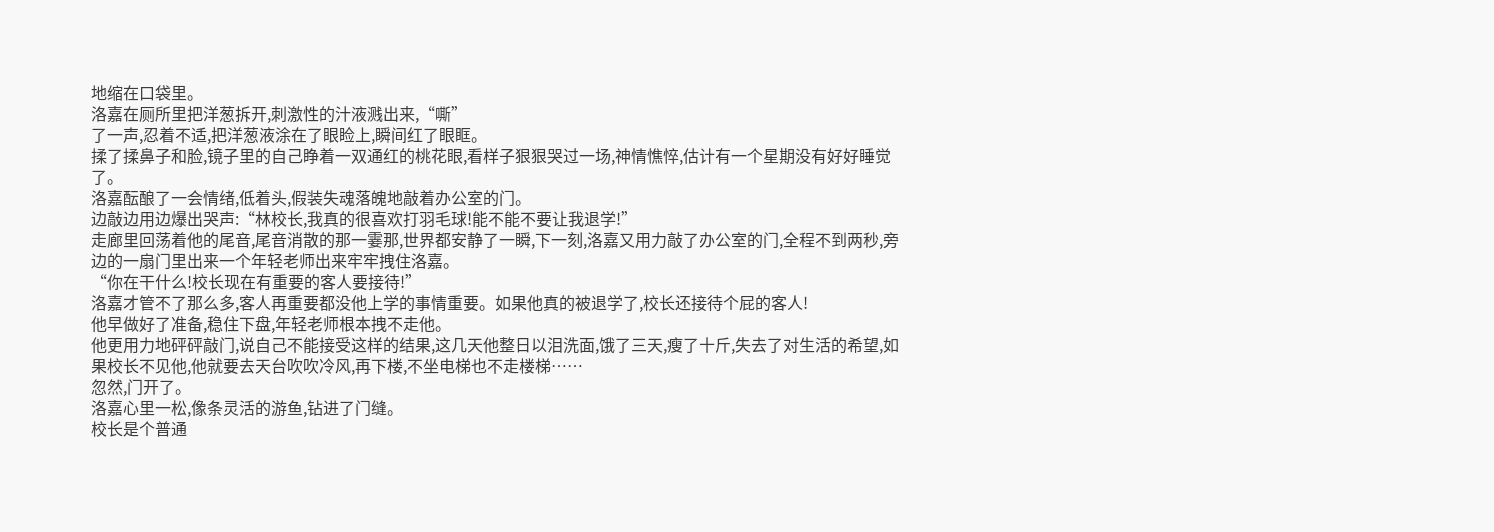地缩在口袋里。
洛嘉在厕所里把洋葱拆开,刺激性的汁液溅出来,“嘶”
了一声,忍着不适,把洋葱液涂在了眼睑上,瞬间红了眼眶。
揉了揉鼻子和脸,镜子里的自己睁着一双通红的桃花眼,看样子狠狠哭过一场,神情憔悴,估计有一个星期没有好好睡觉了。
洛嘉酝酿了一会情绪,低着头,假装失魂落魄地敲着办公室的门。
边敲边用边爆出哭声:“林校长,我真的很喜欢打羽毛球!能不能不要让我退学!”
走廊里回荡着他的尾音,尾音消散的那一霎那,世界都安静了一瞬,下一刻,洛嘉又用力敲了办公室的门,全程不到两秒,旁边的一扇门里出来一个年轻老师出来牢牢拽住洛嘉。
“你在干什么!校长现在有重要的客人要接待!”
洛嘉才管不了那么多,客人再重要都没他上学的事情重要。如果他真的被退学了,校长还接待个屁的客人!
他早做好了准备,稳住下盘,年轻老师根本拽不走他。
他更用力地砰砰敲门,说自己不能接受这样的结果,这几天他整日以泪洗面,饿了三天,瘦了十斤,失去了对生活的希望,如果校长不见他,他就要去天台吹吹冷风,再下楼,不坐电梯也不走楼梯……
忽然,门开了。
洛嘉心里一松,像条灵活的游鱼,钻进了门缝。
校长是个普通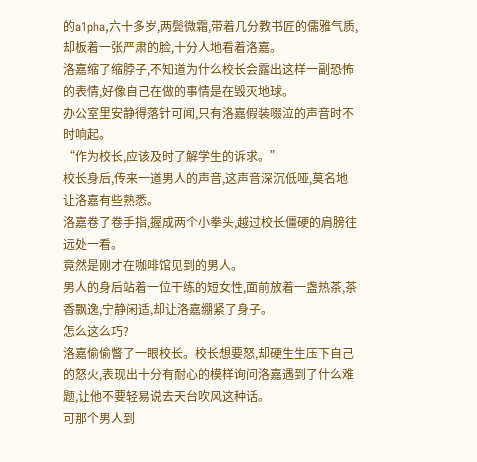的a1pha,六十多岁,两鬓微霜,带着几分教书匠的儒雅气质,却板着一张严肃的脸,十分人地看着洛嘉。
洛嘉缩了缩脖子,不知道为什么校长会露出这样一副恐怖的表情,好像自己在做的事情是在毁灭地球。
办公室里安静得落针可闻,只有洛嘉假装啜泣的声音时不时响起。
“作为校长,应该及时了解学生的诉求。”
校长身后,传来一道男人的声音,这声音深沉低哑,莫名地让洛嘉有些熟悉。
洛嘉卷了卷手指,握成两个小拳头,越过校长僵硬的肩膀往远处一看。
竟然是刚才在咖啡馆见到的男人。
男人的身后站着一位干练的短女性,面前放着一盏热茶,茶香飘逸,宁静闲适,却让洛嘉绷紧了身子。
怎么这么巧?
洛嘉偷偷瞥了一眼校长。校长想要怒,却硬生生压下自己的怒火,表现出十分有耐心的模样询问洛嘉遇到了什么难题,让他不要轻易说去天台吹风这种话。
可那个男人到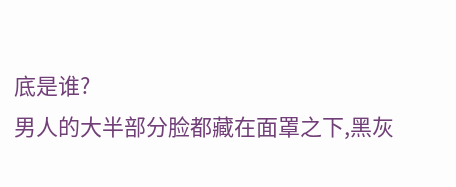底是谁?
男人的大半部分脸都藏在面罩之下,黑灰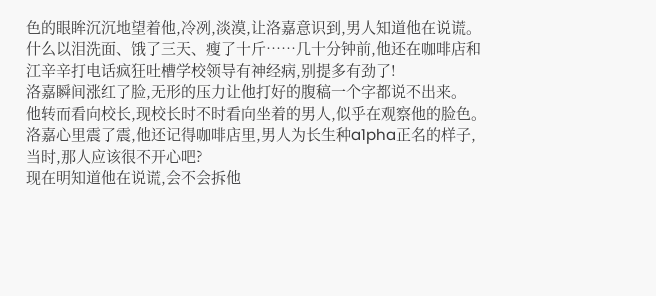色的眼眸沉沉地望着他,冷冽,淡漠,让洛嘉意识到,男人知道他在说谎。
什么以泪洗面、饿了三天、瘦了十斤……几十分钟前,他还在咖啡店和江辛辛打电话疯狂吐槽学校领导有神经病,别提多有劲了!
洛嘉瞬间涨红了脸,无形的压力让他打好的腹稿一个字都说不出来。
他转而看向校长,现校长时不时看向坐着的男人,似乎在观察他的脸色。
洛嘉心里震了震,他还记得咖啡店里,男人为长生种a1pha正名的样子,当时,那人应该很不开心吧?
现在明知道他在说谎,会不会拆他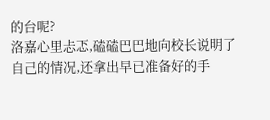的台呢?
洛嘉心里忐忑,磕磕巴巴地向校长说明了自己的情况,还拿出早已准备好的手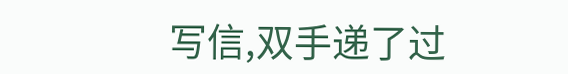写信,双手递了过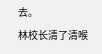去。
林校长清了清喉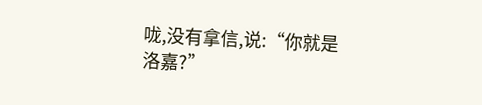咙,没有拿信,说:“你就是洛嘉?”